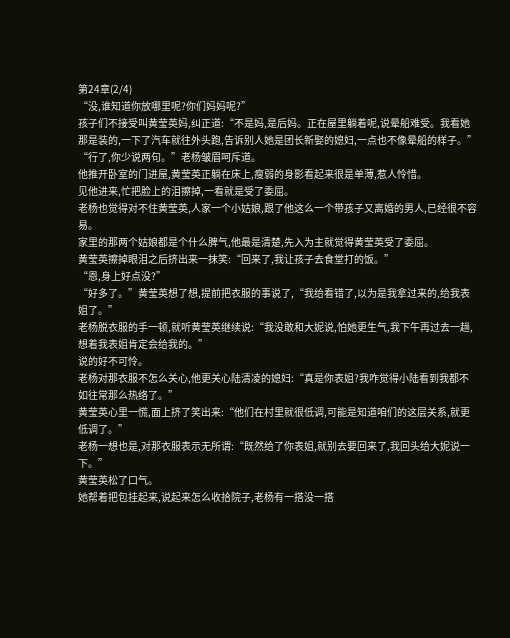第24章(2/4)
“没,谁知道你放哪里呢?你们妈妈呢?”
孩子们不接受叫黄莹英妈,纠正道:“不是妈,是后妈。正在屋里躺着呢,说晕船难受。我看她那是装的,一下了汽车就往外头跑,告诉别人她是团长新娶的媳妇,一点也不像晕船的样子。”
“行了,你少说两句。”老杨皱眉呵斥道。
他推开卧室的门进屋,黄莹英正躺在床上,瘦弱的身影看起来很是单薄,惹人怜惜。
见他进来,忙把脸上的泪擦掉,一看就是受了委屈。
老杨也觉得对不住黄莹英,人家一个小姑娘,跟了他这么一个带孩子又离婚的男人,已经很不容易。
家里的那两个姑娘都是个什么脾气,他最是清楚,先入为主就觉得黄莹英受了委屈。
黄莹英擦掉眼泪之后挤出来一抹笑:“回来了,我让孩子去食堂打的饭。”
“恩,身上好点没?”
“好多了。”黄莹英想了想,提前把衣服的事说了,“我给看错了,以为是我拿过来的,给我表姐了。”
老杨脱衣服的手一顿,就听黄莹英继续说:“我没敢和大妮说,怕她更生气,我下午再过去一趟,想着我表姐肯定会给我的。”
说的好不可怜。
老杨对那衣服不怎么关心,他更关心陆清凌的媳妇:“真是你表姐?我咋觉得小陆看到我都不如往常那么热络了。”
黄莹英心里一慌,面上挤了笑出来:“他们在村里就很低调,可能是知道咱们的这层关系,就更低调了。”
老杨一想也是,对那衣服表示无所谓:“既然给了你表姐,就别去要回来了,我回头给大妮说一下。”
黄莹英松了口气。
她帮着把包挂起来,说起来怎么收拾院子,老杨有一搭没一搭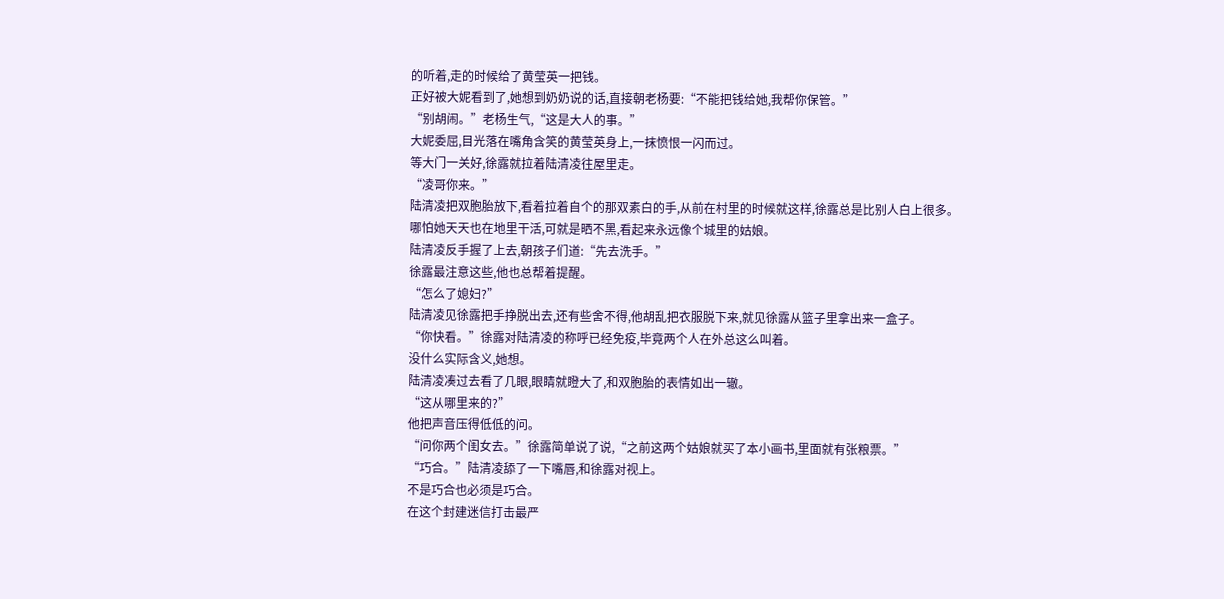的听着,走的时候给了黄莹英一把钱。
正好被大妮看到了,她想到奶奶说的话,直接朝老杨要:“不能把钱给她,我帮你保管。”
“别胡闹。”老杨生气,“这是大人的事。”
大妮委屈,目光落在嘴角含笑的黄莹英身上,一抹愤恨一闪而过。
等大门一关好,徐露就拉着陆清凌往屋里走。
“凌哥你来。”
陆清凌把双胞胎放下,看着拉着自个的那双素白的手,从前在村里的时候就这样,徐露总是比别人白上很多。
哪怕她天天也在地里干活,可就是晒不黑,看起来永远像个城里的姑娘。
陆清凌反手握了上去,朝孩子们道:“先去洗手。”
徐露最注意这些,他也总帮着提醒。
“怎么了媳妇?”
陆清凌见徐露把手挣脱出去,还有些舍不得,他胡乱把衣服脱下来,就见徐露从篮子里拿出来一盒子。
“你快看。”徐露对陆清凌的称呼已经免疫,毕竟两个人在外总这么叫着。
没什么实际含义,她想。
陆清凌凑过去看了几眼,眼睛就瞪大了,和双胞胎的表情如出一辙。
“这从哪里来的?”
他把声音压得低低的问。
“问你两个闺女去。”徐露简单说了说,“之前这两个姑娘就买了本小画书,里面就有张粮票。”
“巧合。”陆清凌舔了一下嘴唇,和徐露对视上。
不是巧合也必须是巧合。
在这个封建迷信打击最严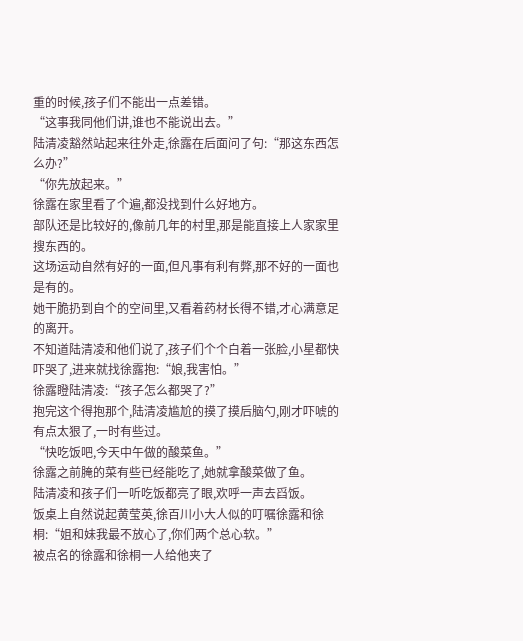重的时候,孩子们不能出一点差错。
“这事我同他们讲,谁也不能说出去。”
陆清凌豁然站起来往外走,徐露在后面问了句:“那这东西怎么办?”
“你先放起来。”
徐露在家里看了个遍,都没找到什么好地方。
部队还是比较好的,像前几年的村里,那是能直接上人家家里搜东西的。
这场运动自然有好的一面,但凡事有利有弊,那不好的一面也是有的。
她干脆扔到自个的空间里,又看着药材长得不错,才心满意足的离开。
不知道陆清凌和他们说了,孩子们个个白着一张脸,小星都快吓哭了,进来就找徐露抱:“娘,我害怕。”
徐露瞪陆清凌:“孩子怎么都哭了?”
抱完这个得抱那个,陆清凌尴尬的摸了摸后脑勺,刚才吓唬的有点太狠了,一时有些过。
“快吃饭吧,今天中午做的酸菜鱼。”
徐露之前腌的菜有些已经能吃了,她就拿酸菜做了鱼。
陆清凌和孩子们一听吃饭都亮了眼,欢呼一声去舀饭。
饭桌上自然说起黄莹英,徐百川小大人似的叮嘱徐露和徐桐:“姐和妹我最不放心了,你们两个总心软。”
被点名的徐露和徐桐一人给他夹了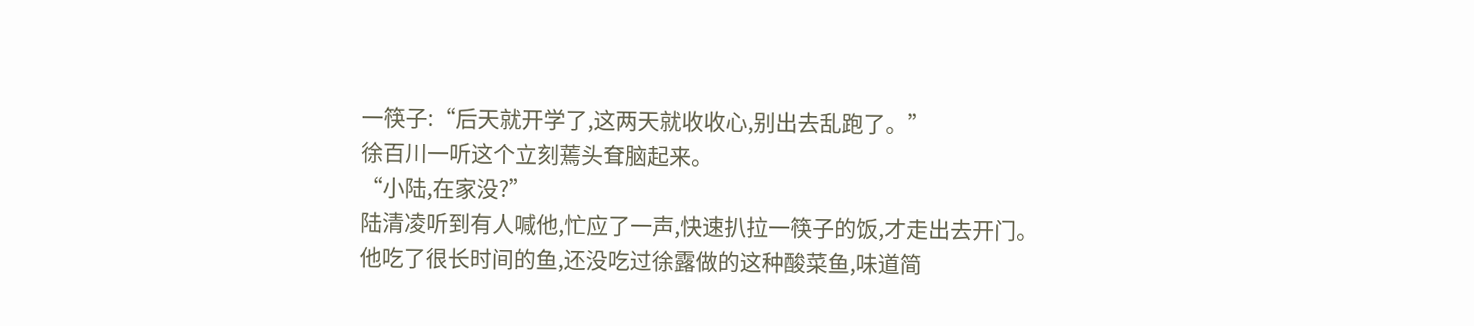一筷子:“后天就开学了,这两天就收收心,别出去乱跑了。”
徐百川一听这个立刻蔫头耷脑起来。
“小陆,在家没?”
陆清凌听到有人喊他,忙应了一声,快速扒拉一筷子的饭,才走出去开门。
他吃了很长时间的鱼,还没吃过徐露做的这种酸菜鱼,味道简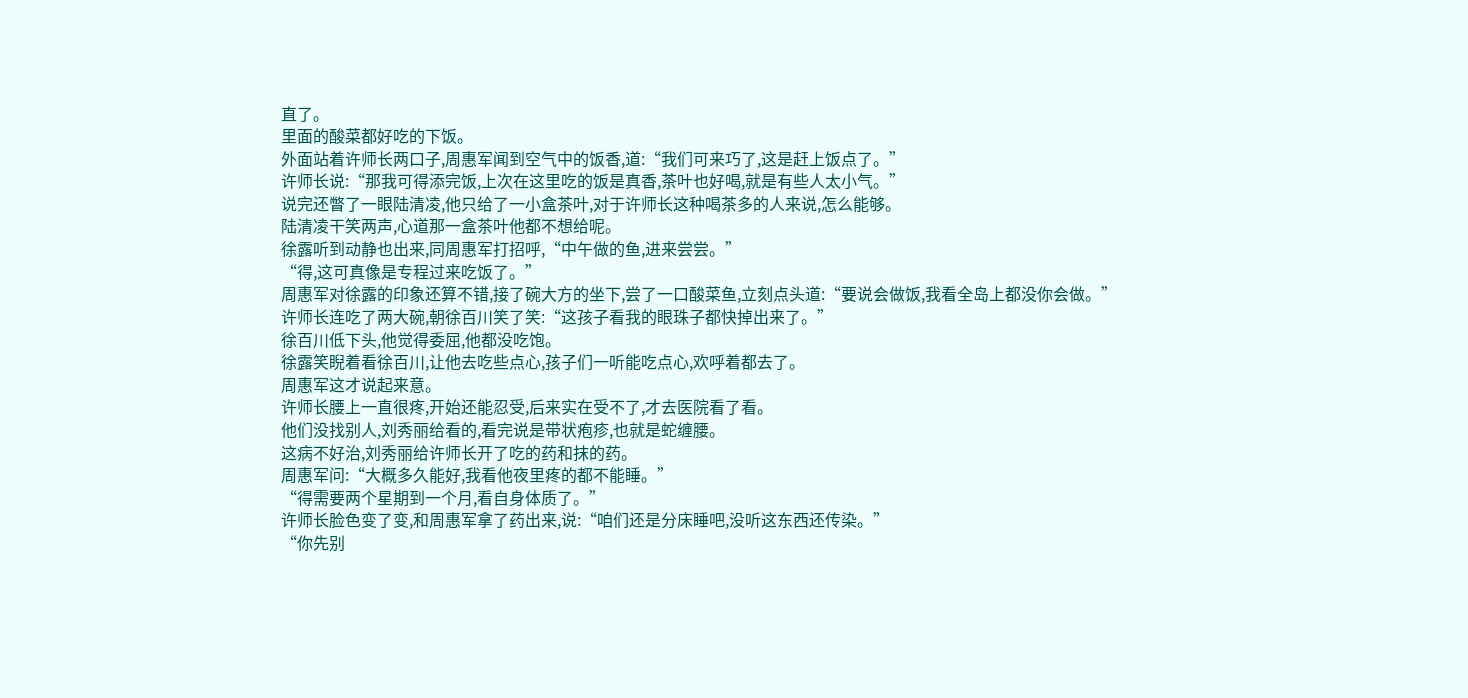直了。
里面的酸菜都好吃的下饭。
外面站着许师长两口子,周惠军闻到空气中的饭香,道:“我们可来巧了,这是赶上饭点了。”
许师长说:“那我可得添完饭,上次在这里吃的饭是真香,茶叶也好喝,就是有些人太小气。”
说完还瞥了一眼陆清凌,他只给了一小盒茶叶,对于许师长这种喝茶多的人来说,怎么能够。
陆清凌干笑两声,心道那一盒茶叶他都不想给呢。
徐露听到动静也出来,同周惠军打招呼,“中午做的鱼,进来尝尝。”
“得,这可真像是专程过来吃饭了。”
周惠军对徐露的印象还算不错,接了碗大方的坐下,尝了一口酸菜鱼,立刻点头道:“要说会做饭,我看全岛上都没你会做。”
许师长连吃了两大碗,朝徐百川笑了笑:“这孩子看我的眼珠子都快掉出来了。”
徐百川低下头,他觉得委屈,他都没吃饱。
徐露笑睨着看徐百川,让他去吃些点心,孩子们一听能吃点心,欢呼着都去了。
周惠军这才说起来意。
许师长腰上一直很疼,开始还能忍受,后来实在受不了,才去医院看了看。
他们没找别人,刘秀丽给看的,看完说是带状疱疹,也就是蛇缠腰。
这病不好治,刘秀丽给许师长开了吃的药和抹的药。
周惠军问:“大概多久能好,我看他夜里疼的都不能睡。”
“得需要两个星期到一个月,看自身体质了。”
许师长脸色变了变,和周惠军拿了药出来,说:“咱们还是分床睡吧,没听这东西还传染。”
“你先别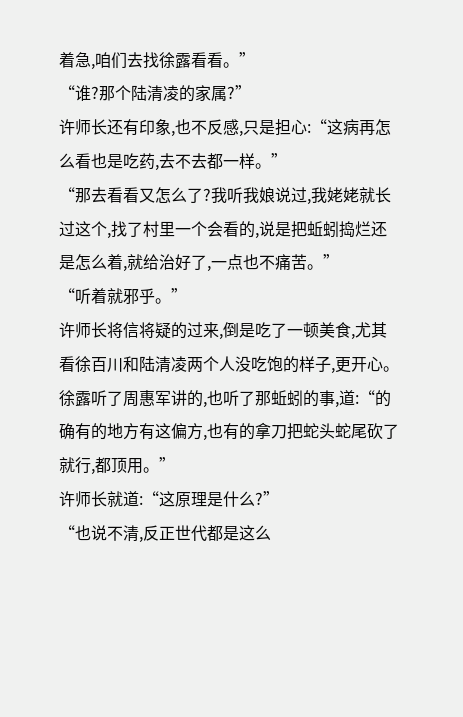着急,咱们去找徐露看看。”
“谁?那个陆清凌的家属?”
许师长还有印象,也不反感,只是担心:“这病再怎么看也是吃药,去不去都一样。”
“那去看看又怎么了?我听我娘说过,我姥姥就长过这个,找了村里一个会看的,说是把蚯蚓捣烂还是怎么着,就给治好了,一点也不痛苦。”
“听着就邪乎。”
许师长将信将疑的过来,倒是吃了一顿美食,尤其看徐百川和陆清凌两个人没吃饱的样子,更开心。
徐露听了周惠军讲的,也听了那蚯蚓的事,道:“的确有的地方有这偏方,也有的拿刀把蛇头蛇尾砍了就行,都顶用。”
许师长就道:“这原理是什么?”
“也说不清,反正世代都是这么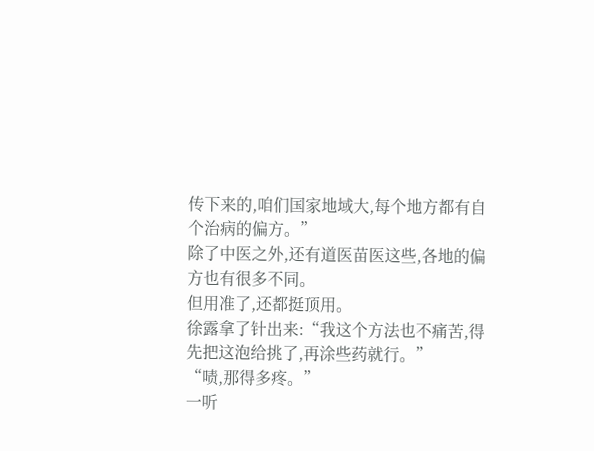传下来的,咱们国家地域大,每个地方都有自个治病的偏方。”
除了中医之外,还有道医苗医这些,各地的偏方也有很多不同。
但用准了,还都挺顶用。
徐露拿了针出来:“我这个方法也不痛苦,得先把这泡给挑了,再涂些药就行。”
“啧,那得多疼。”
一听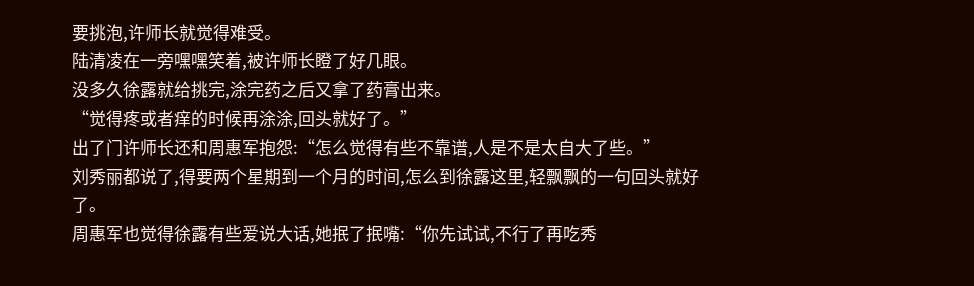要挑泡,许师长就觉得难受。
陆清凌在一旁嘿嘿笑着,被许师长瞪了好几眼。
没多久徐露就给挑完,涂完药之后又拿了药膏出来。
“觉得疼或者痒的时候再涂涂,回头就好了。”
出了门许师长还和周惠军抱怨:“怎么觉得有些不靠谱,人是不是太自大了些。”
刘秀丽都说了,得要两个星期到一个月的时间,怎么到徐露这里,轻飘飘的一句回头就好了。
周惠军也觉得徐露有些爱说大话,她抿了抿嘴:“你先试试,不行了再吃秀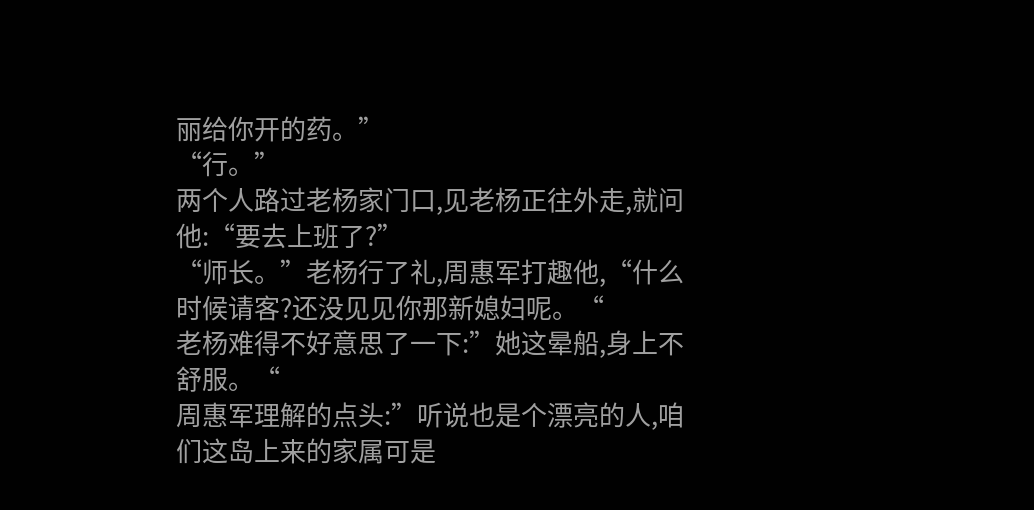丽给你开的药。”
“行。”
两个人路过老杨家门口,见老杨正往外走,就问他:“要去上班了?”
“师长。”老杨行了礼,周惠军打趣他,“什么时候请客?还没见见你那新媳妇呢。“
老杨难得不好意思了一下:”她这晕船,身上不舒服。“
周惠军理解的点头:”听说也是个漂亮的人,咱们这岛上来的家属可是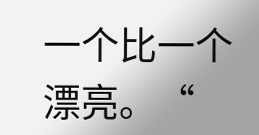一个比一个漂亮。“